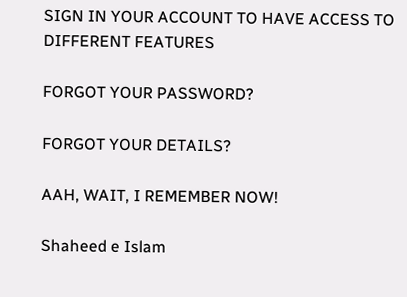SIGN IN YOUR ACCOUNT TO HAVE ACCESS TO DIFFERENT FEATURES

FORGOT YOUR PASSWORD?

FORGOT YOUR DETAILS?

AAH, WAIT, I REMEMBER NOW!

Shaheed e Islam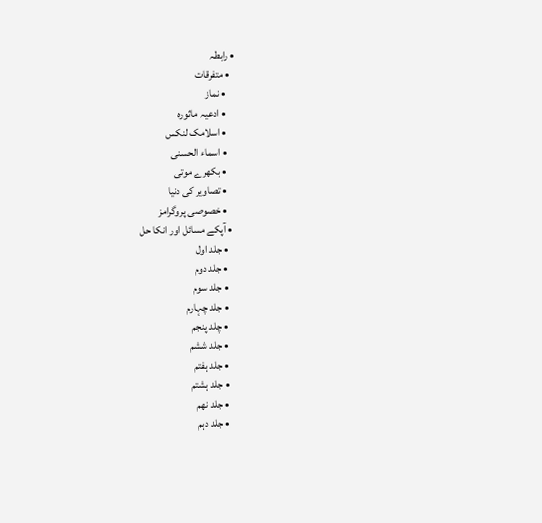• رابطہ
  • متفرقات
    • نماز
    • ادعیہ ماثورہ
    • اسلامک لنکس
    • اسماء الحسنی
    • بکھرے موتی
    • تصاویر کی دنیا
    • خصوصی پروگرامز
  • آپکے مسائل اور انکا حل
    • جلد اول
    • جلد دوم
    • جلد سوم
    • جلد چہارم
    • چلد پنجم
    • جلد ششم
    • جلد ہفتم
    • جلد ہشتم
    • جلد نهم
    • جلد دہم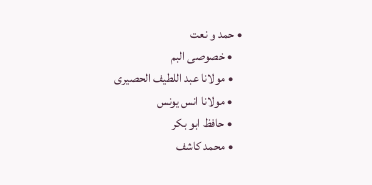• حمد و نعت
    • خصوصی البم
    • مولانا عبد اللطیف الحصیری
    • مولانا انس یونس
    • حافظ ابو بکر
    • محمد کاشف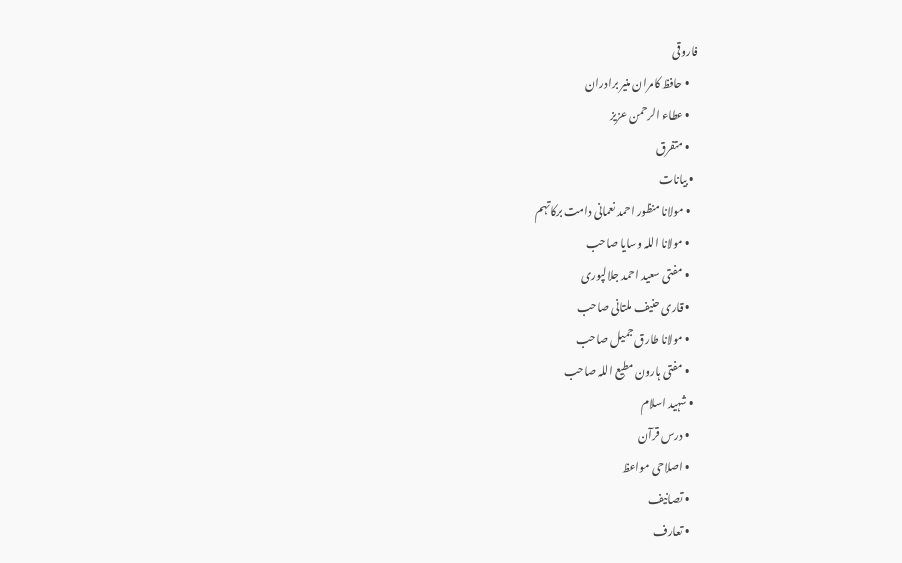فاروقی
    • حافظ کامران منیر برادران
    • عطاء الرحمن عزیز
    • متفرق
  • بیانات
    • مولانا منظور احمد نعمانی دامت برکاتہم
    • مولانا اللہ وسایا صاحب
    • مفتی سعید احمد جلالپوری
    • قاری حنیف ملتانی صاحب
    • مولانا طارق جمیل صاحب
    • مفتی ہارون مطیع اللہ صاحب
  • شہید اسلام
    • درس قرآن
    • اصلاحی مواعظ
    • تصانیف
    • تعارف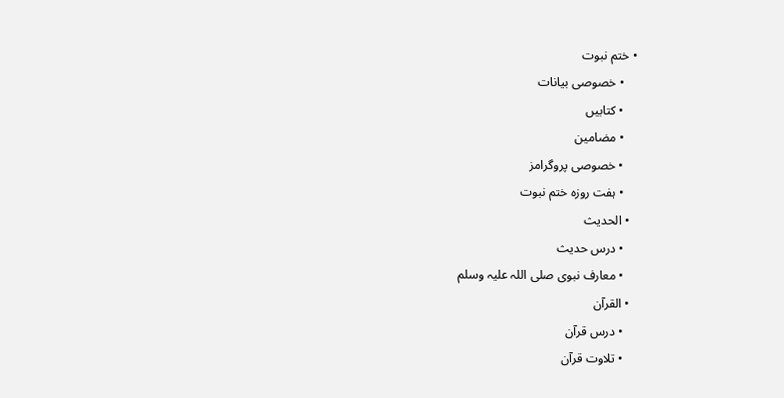• ختم نبوت
    • خصوصی بیانات
    • کتابیں
    • مضامین
    • خصوصی پروگرامز
    • ہفت روزہ ختم نبوت
  • الحدیث
    • درس حدیث
    • معارف نبوی صلی اللہ علیہ وسلم
  • القرآن
    • درس قرآن
    • تلاوت قرآن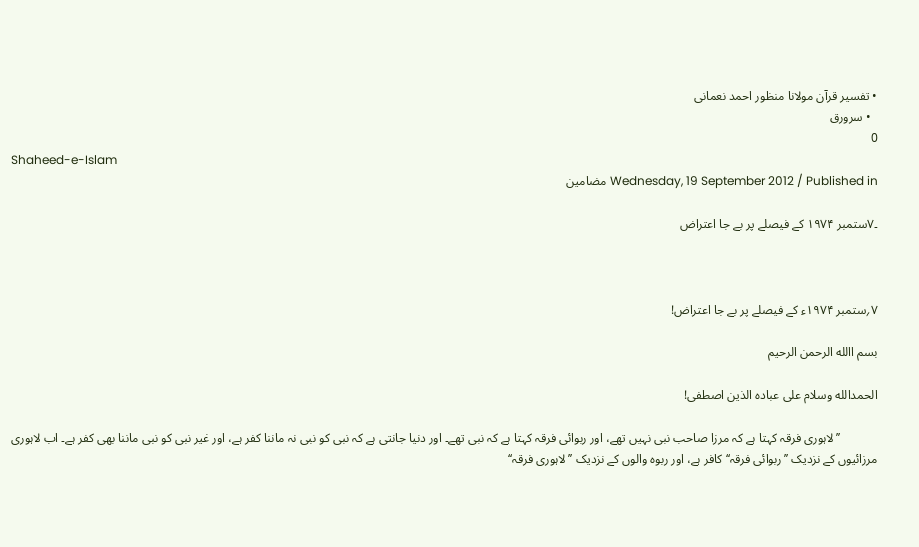• تفسیر قرآن مولانا منظور احمد نعمانی
  • سرورق
0
Shaheed-e-Islam
Wednesday, 19 September 2012 / Published in مضامین

۔۷ستمبر ۱۹۷۴ کے فیصلے پر بے جا اعتراض



۷؍ستمبر ۱۹۷۴ء کے فیصلے پر بے جا اعتراض!

بسم االله الرحمن الرحیم

الحمدالله وسلام علی عبادہ الذین اصطفی!

            ’’لاہوری فرقہ کہتا ہے کہ مرزا صاحب نبی نہیں تھے، اور ربوائی فرقہ کہتا ہے کہ نبی تھے۔ اور دنیا جانتی ہے کہ نبی کو نبی نہ ماننا کفر ہے، اور غیر نبی کو نبی ماننا بھی کفر ہے۔ اب لاہوری مرزائیوں کے نزدیک ’’ربوائی فرقہ‘‘ کافر ہے، اور ربوہ والوں کے نزدیک ’’لاہوری فرقہ‘‘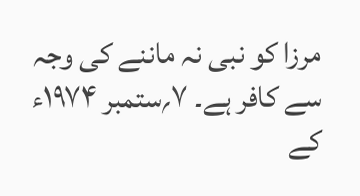مرزا کو نبی نہ ماننے کی وجہ سے کافر ہے۔ ۷؍ستمبر ۱۹۷۴ء کے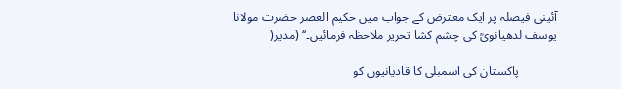آئینی فیصلہ پر ایک معترض کے جواب میں حکیم العصر حضرت مولانا یوسف لدھیانویؒ کی چشم کشا تحریر ملاحظہ فرمائیں۔‘‘ (مدیر(

            پاکستان کی اسمبلی کا قادیانیوں کو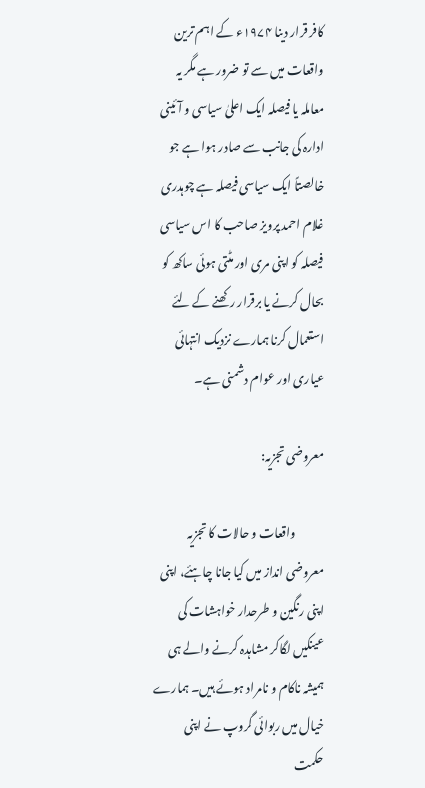کافر قرار دینا ۱۹۷۴ء کے اہم ترین واقعات میں سے تو ضرور ہے مگر یہ معاملہ یا فیصلہ ایک اعلیٰ سیاسی و آئینی ادارہ کی جانب سے صادر ہوا ہے جو خالصتاً ایک سیاسی فیصلہ ہے چوہدری غلام احمد پرویز صاحب کا اس سیاسی فیصلہ کو اپنی مری اور مٹتی ہوئی ساکھ کو بحال کرنے یا برقرار رکھنے کے لئے استعمال کرنا ہمارے نزدیک انتہائی عیاری اور عوام دشمنی ہے۔

معروضی تجزیہ:

            واقعات و حالات کا تجزیہ معروضی انداز میں کیا جانا چاہئے، اپنی اپنی رنگین و طرحدار خواہشات کی عینکیں لگاکر مشاہدہ کرنے والے ہی ہمیشہ ناکام و نامراد ہوئے ہیں۔ ہمارے خیال میں ربوائی گروپ نے اپنی حکمت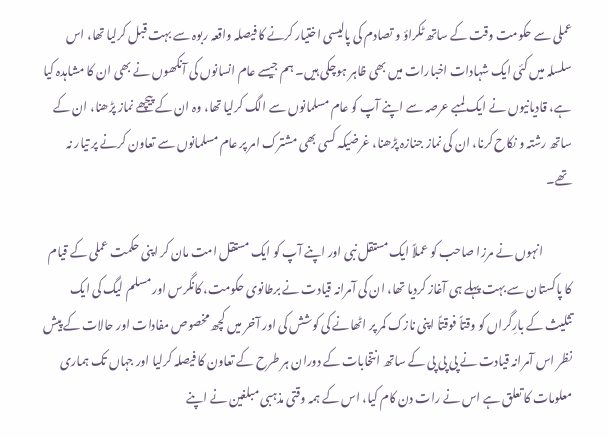عملی سے حکومت وقت کے ساتھ ٹکراؤ و تصادم کی پالیسی اختیار کرنے کا فیصلہ واقعہ ربوہ سے بہت قبل کرلیا تھا، اس سلسلہ میں کئی ایک شہادات اخبارات میں بھی ظاہر ہوچکی ہیں۔ ہم جیسے عام انسانوں کی آنکھوں نے بھی ان کا مشاہدہ کیا ہے، قادیانیوں نے ایک لمبے عرصہ سے اپنے آپ کو عام مسلمانوں سے الگ کرلیا تھا، وہ ان کے پیچھے نماز پڑھنا، ان کے ساتھ رشتہ و نکاح کرنا، ان کی نماز جنازہ پڑھنا، غرضیکہ کسی بھی مشترک امر پر عام مسلمانوں سے تعاون کرنے پر تیار نہ تھے۔

            انہوں نے مرزا صاحب کو عملاً ایک مستقل نبی اور اپنے آپ کو ایک مستقل امت مان کر اپنی حکمت عملی کے قیام کا پاکستان سے بہت پہلے ہی آغاز کردیا تھا، ان کی آمرانہ قیادت نے برطانوی حکومت، کانگرس اور مسلم لیگ کی ایک تثلیث کے بارِگراں کو وقتاً فوقتاً اپنی نازک کمر پر اٹھانے کی کوشش کی اور آخر میں کچھ مخصوص مفادات اور حالات کے پیش نظر اس آمرانہ قیادت نے پی پی پی کے ساتھ انتخابات کے دوران ہر طرح کے تعاون کا فیصلہ کرلیا اور جہاں تک ہماری معلومات کا تعلق ہے اس نے رات دن کام کیا، اس کے ہمہ وقتی مذہبی مبلغین نے اپنے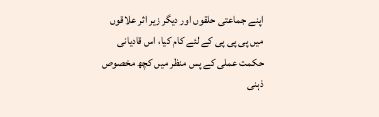اپنے جماعتی حلقوں اور دیگر زیر اثر علاقوں میں پی پی پی کے لئے کام کیا، اس قادیانی حکمت عملی کے پس منظر میں کچھ مخصوص ذہنی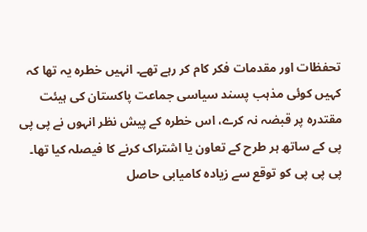تحفظات اور مقدمات فکر کام کر رہے تھے۔ انہیں خطرہ یہ تھا کہ کہیں کوئی مذہب پسند سیاسی جماعت پاکستان کی ہیئت مقتدرہ پر قبضہ نہ کرے، اس خطرہ کے پیش نظر انہوں نے پی پی پی کے ساتھ ہر طرح کے تعاون یا اشتراک کرنے کا فیصلہ کیا تھا۔ پی پی پی کو توقع سے زیادہ کامیابی حاصل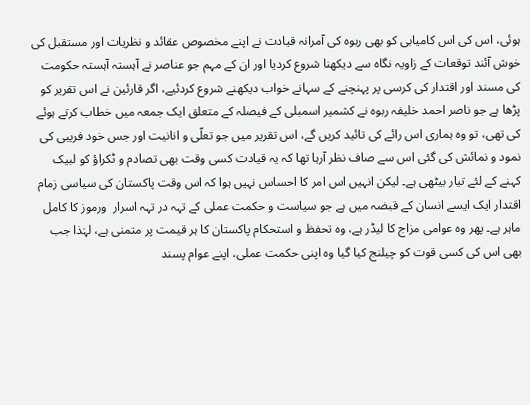ہوئی، اس کی اس کامیابی کو بھی ربوہ کی آمرانہ قیادت نے اپنے مخصوص عقائد و نظریات اور مستقبل کی خوش آئند توقعات کے زاویہ نگاہ سے دیکھنا شروع کردیا اور ان کے مہم جو عناصر نے آہستہ آہستہ حکومت کی مسند اور اقتدار کی کرسی پر پہنچنے کے سہانے خواب دیکھنے شروع کردئیے، اگر قارئین نے اس تقریر کو پڑھا ہے جو ناصر احمد خلیفہ ربوہ نے کشمیر اسمبلی کے فیصلہ کے متعلق ایک جمعہ میں خطاب کرتے ہوئے کی تھی، تو وہ ہماری اس رائے کی تائید کریں گے، اس تقریر میں جو تعلّی و انانیت اور جس خود فریبی کی نمود و نمائش کی گئی اس سے صاف نظر آرہا تھا کہ یہ قیادت کسی وقت بھی تصادم و ٹکراؤ کو لبیک کہنے کے لئے تیار بیٹھی ہے۔ لیکن انہیں اس امر کا احساس نہیں ہوا کہ اس وقت پاکستان کی سیاسی زمام اقتدار ایک ایسے انسان کے قبضہ میں ہے جو سیاست و حکمت عملی کے تہہ در تہہ اسرار  ورموز کا کامل ماہر ہے۔ پھر وہ عوامی مزاج کا لیڈر ہے، وہ تحفظ و استحکام پاکستان کا ہر قیمت پر متمنی ہے، لہٰذا جب بھی اس کی کسی قوت کو چیلنج کیا گیا وہ اپنی حکمت عملی، اپنے عوام پسند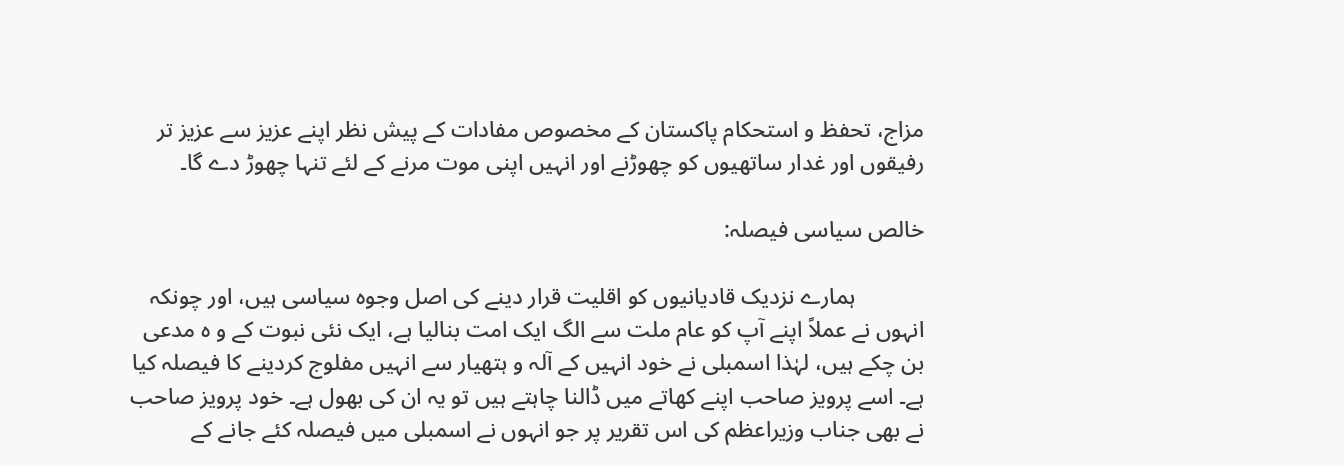مزاج، تحفظ و استحکام پاکستان کے مخصوص مفادات کے پیش نظر اپنے عزیز سے عزیز تر رفیقوں اور غدار ساتھیوں کو چھوڑنے اور انہیں اپنی موت مرنے کے لئے تنہا چھوڑ دے گا۔

خالص سیاسی فیصلہ:

            ہمارے نزدیک قادیانیوں کو اقلیت قرار دینے کی اصل وجوہ سیاسی ہیں، اور چونکہ انہوں نے عملاً اپنے آپ کو عام ملت سے الگ ایک امت بنالیا ہے، ایک نئی نبوت کے و ہ مدعی بن چکے ہیں، لہٰذا اسمبلی نے خود انہیں کے آلہ و ہتھیار سے انہیں مفلوج کردینے کا فیصلہ کیا ہے۔ اسے پرویز صاحب اپنے کھاتے میں ڈالنا چاہتے ہیں تو یہ ان کی بھول ہے۔ خود پرویز صاحب نے بھی جناب وزیراعظم کی اس تقریر پر جو انہوں نے اسمبلی میں فیصلہ کئے جانے کے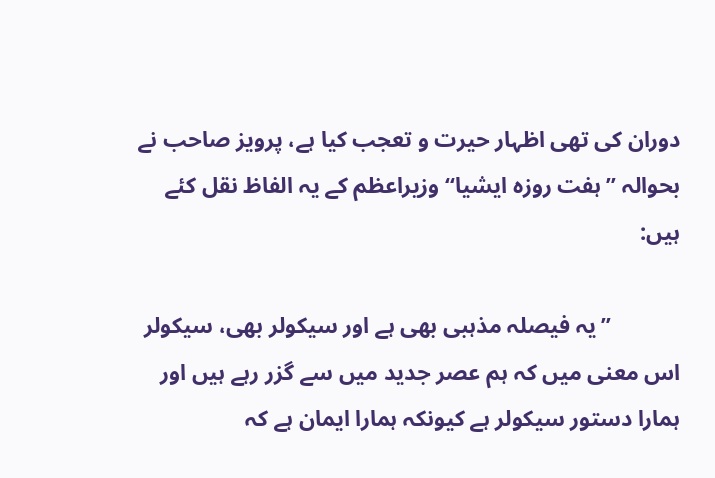دوران کی تھی اظہار حیرت و تعجب کیا ہے، پرویز صاحب نے بحوالہ ’’ہفت روزہ ایشیا‘‘ وزیراعظم کے یہ الفاظ نقل کئے ہیں:

            ’’یہ فیصلہ مذہبی بھی ہے اور سیکولر بھی، سیکولر اس معنی میں کہ ہم عصر جدید میں سے گزر رہے ہیں اور ہمارا دستور سیکولر ہے کیونکہ ہمارا ایمان ہے کہ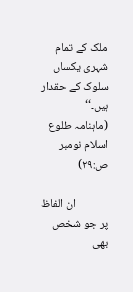ملک کے تمام شہری یکساں سلوک کے حقدار ہیں۔‘‘                           (ماہنامہ طلوع اسلام نومبر  ص:۲۹)

            ان الفاظ پر جو شخص بھی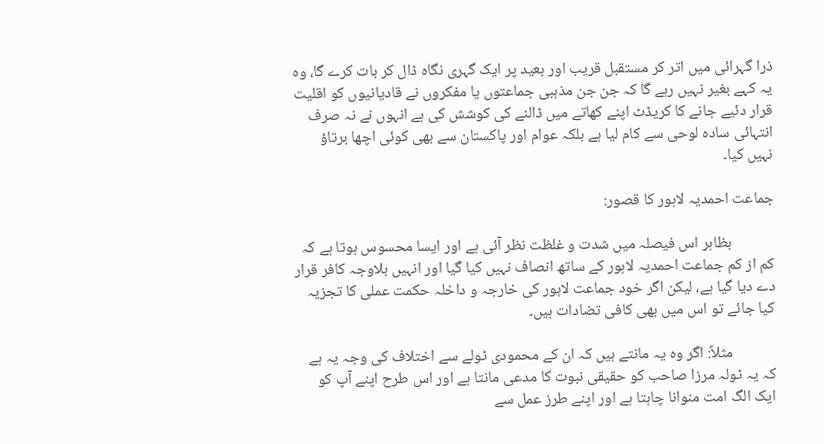ذرا گہرائی میں اتر کر مستقبل قریب اور بعید پر ایک گہری نگاہ ڈال کر بات کرے گا، وہ یہ کہے بغیر نہیں رہے گا کہ جن جن مذہبی جماعتوں یا مفکروں نے قادیانیوں کو اقلیت قرار دئیے جانے کا کریڈٹ اپنے کھاتے میں ڈالنے کی کوشش کی ہے انہوں نے نہ صرف انتہائی سادہ لوحی سے کام لیا ہے بلکہ عوام اور پاکستان سے بھی کوئی اچھا برتاؤ نہیں کیا۔

جماعت احمدیہ لاہور کا قصور:

            بظاہر اس فیصلہ میں شدت و غلظت نظر آئی ہے اور ایسا محسوس ہوتا ہے کہ کم از کم جماعت احمدیہ لاہور کے ساتھ انصاف نہیں کیا گیا اور انہیں بلاوجہ کافر قرار دے دیا گیا ہے، لیکن اگر خود جماعت لاہور کی خارجہ و داخلہ حکمت عملی کا تجزیہ کیا جائے تو اس میں بھی کافی تضادات ہیں۔

            مثلاً: اگر وہ یہ مانتے ہیں کہ ان کے محمودی ٹولے سے اختلاف کی وجہ یہ ہے کہ یہ ٹولہ مرزا صاحب کو حقیقی نبوت کا مدعی مانتا ہے اور اس طرح اپنے آپ کو ایک الگ امت منوانا چاہتا ہے اور اپنے طرز عمل سے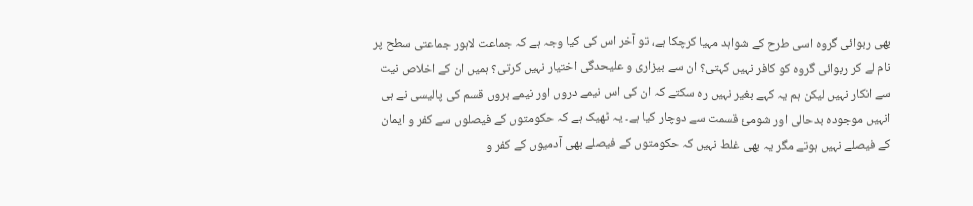بھی ربوائی گروہ اسی طرح کے شواہد مہیا کرچکا ہے، تو آخر اس کی کیا وجہ ہے کہ جماعت لاہور جماعتی سطح پر نام لے کر ربوائی گروہ کو کافر نہیں کہتی؟ ان سے بیزاری و علیحدگی اختیار نہیں کرتی؟ ہمیں ان کے اخلاص نیت سے انکار نہیں لیکن ہم یہ کہے بغیر نہیں رہ سکتے کہ ان کی اس نیمے دروں اور نیمے بروں قسم کی پالیسی نے ہی انہیں موجودہ بدحالی اور شومیٔ قسمت سے دوچار کیا ہے۔ یہ ٹھیک ہے کہ حکومتوں کے فیصلوں سے کفر و ایمان کے فیصلے نہیں ہوتے مگر یہ بھی غلط نہیں کہ حکومتوں کے فیصلے بھی آدمیوں کے کفر و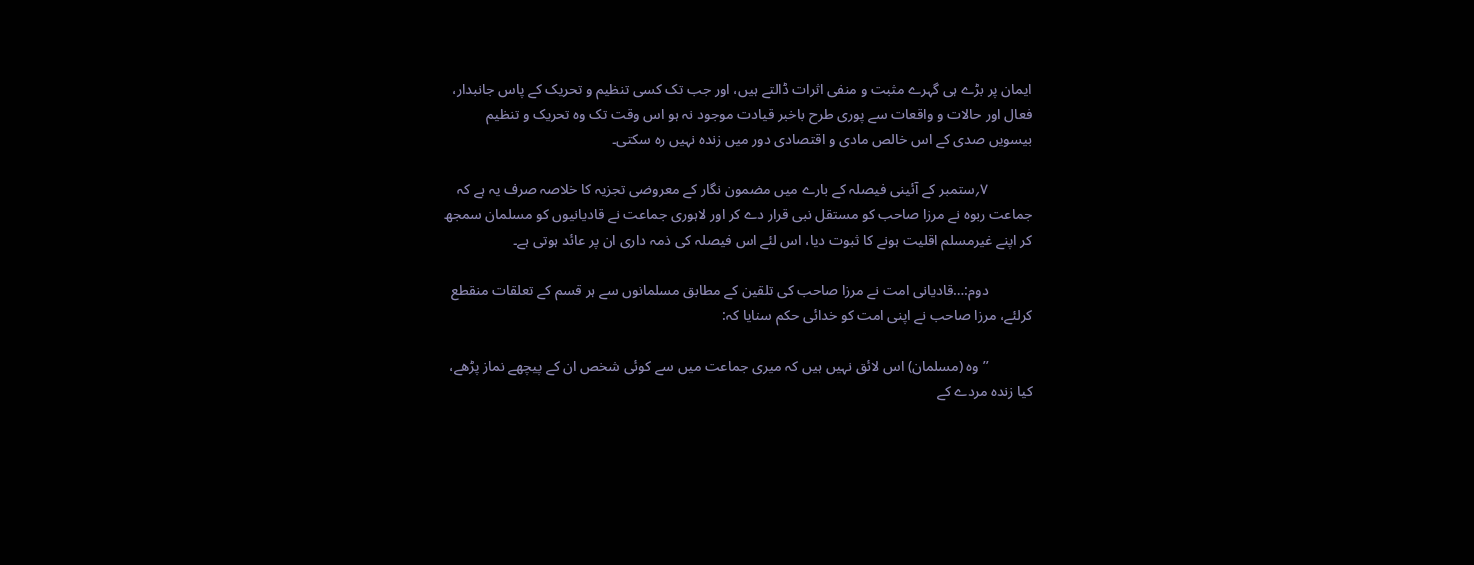ایمان پر بڑے ہی گہرے مثبت و منفی اثرات ڈالتے ہیں، اور جب تک کسی تنظیم و تحریک کے پاس جانبدار، فعال اور حالات و واقعات سے پوری طرح باخبر قیادت موجود نہ ہو اس وقت تک وہ تحریک و تنظیم بیسویں صدی کے اس خالص مادی و اقتصادی دور میں زندہ نہیں رہ سکتی۔

            ۷؍ستمبر کے آئینی فیصلہ کے بارے میں مضمون نگار کے معروضی تجزیہ کا خلاصہ صرف یہ ہے کہ جماعت ربوہ نے مرزا صاحب کو مستقل نبی قرار دے کر اور لاہوری جماعت نے قادیانیوں کو مسلمان سمجھ کر اپنے غیرمسلم اقلیت ہونے کا ثبوت دیا، اس لئے اس فیصلہ کی ذمہ داری ان پر عائد ہوتی ہے۔

            دوم:…قادیانی امت نے مرزا صاحب کی تلقین کے مطابق مسلمانوں سے ہر قسم کے تعلقات منقطع کرلئے، مرزا صاحب نے اپنی امت کو خدائی حکم سنایا کہ:

            ’’وہ (مسلمان) اس لائق نہیں ہیں کہ میری جماعت میں سے کوئی شخص ان کے پیچھے نماز پڑھے، کیا زندہ مردے کے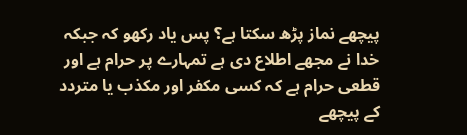پیچھے نماز پڑھ سکتا ہے؟ پس یاد رکھو کہ جبکہ خدا نے مجھے اطلاع دی ہے تمہارے پر حرام ہے اور قطعی حرام ہے کہ کسی مکفر اور مکذب یا متردد کے پیچھے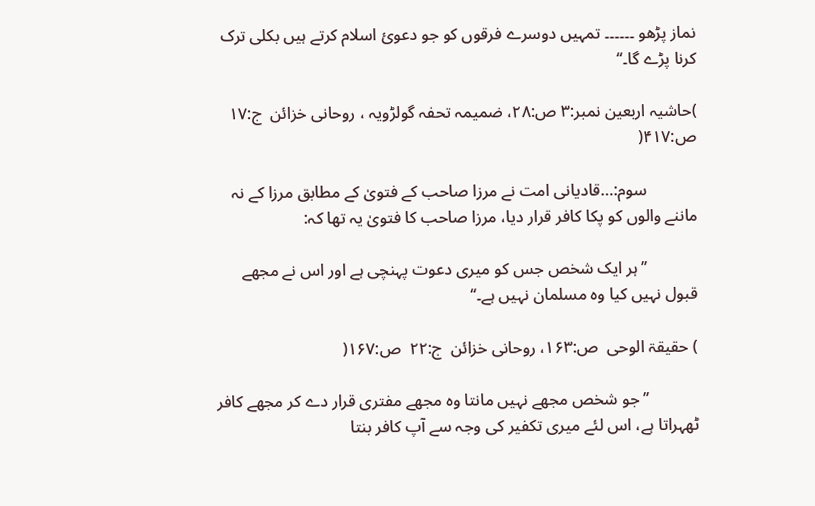نماز پڑھو ۔۔۔۔۔۔ تمہیں دوسرے فرقوں کو جو دعویٔ اسلام کرتے ہیں بکلی ترک کرنا پڑے گا۔‘‘

)حاشیہ اربعین نمبر:۳ ص:۲۸، ضمیمہ تحفہ گولڑویہ ، روحانی خزائن  ج:۱۷  ص:۴۱۷(

            سوم:…قادیانی امت نے مرزا صاحب کے فتویٰ کے مطابق مرزا کے نہ ماننے والوں کو پکا کافر قرار دیا، مرزا صاحب کا فتویٰ یہ تھا کہ:

            ’’ہر ایک شخص جس کو میری دعوت پہنچی ہے اور اس نے مجھے قبول نہیں کیا وہ مسلمان نہیں ہے۔‘‘

) حقیقۃ الوحی  ص:۱۶۳، روحانی خزائن  ج:۲۲  ص:۱۶۷(

            ’’جو شخص مجھے نہیں مانتا وہ مجھے مفتری قرار دے کر مجھے کافر ٹھہراتا ہے، اس لئے میری تکفیر کی وجہ سے آپ کافر بنتا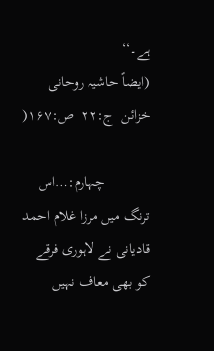ہے۔‘‘                        (ایضاً حاشیہ روحانی خزائن  ج:۲۲  ص:۱۶۷(

            چہارم:…اس ترنگ میں مرزا غلام احمد قادیانی نے لاہوری فرقے کو بھی معاف نہیں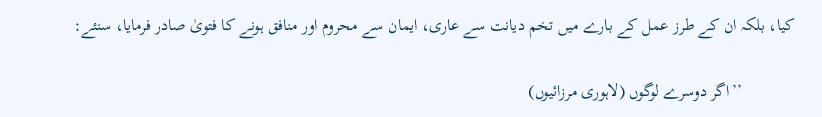کیا، بلکہ ان کے طرز عمل کے بارے میں تخم دیانت سے عاری، ایمان سے محروم اور منافق ہونے کا فتویٰ صادر فرمایا، سنئے:

            ’’اگر دوسرے لوگوں (لاہوری مرزائیوں)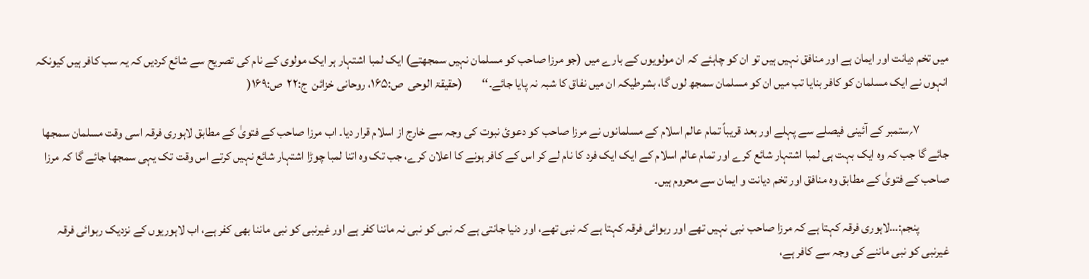میں تخم دیانت اور ایمان ہے اور منافق نہیں ہیں تو ان کو چاہئے کہ ان مولویوں کے بارے میں (جو مرزا صاحب کو مسلمان نہیں سمجھتے) ایک لمبا اشتہار ہر ایک مولوی کے نام کی تصریح سے شائع کردیں کہ یہ سب کافر ہیں کیونکہ انہوں نے ایک مسلمان کو کافر بنایا تب میں ان کو مسلمان سمجھ لوں گا، بشرطیکہ ان میں نفاق کا شبہ نہ پایا جائے۔‘‘        (حقیقۃ الوحی  ص:۱۶۵، روحانی خزائن  ج:۲۲  ص:۱۶۹(

            ۷؍ستمبر کے آئینی فیصلے سے پہلے اور بعد قریباً تمام عالم اسلام کے مسلمانوں نے مرزا صاحب کو دعویٔ نبوت کی وجہ سے خارج از اسلام قرار دیا۔ اب مرزا صاحب کے فتویٰ کے مطابق لاہوری فرقہ اسی وقت مسلمان سمجھا جائے گا جب کہ وہ ایک بہت ہی لمبا اشتہار شائع کرے اور تمام عالم اسلام کے ایک ایک فرد کا نام لے کر اس کے کافر ہونے کا اعلان کرے، جب تک وہ اتنا لمبا چوڑا اشتہار شائع نہیں کرتے اس وقت تک یہی سمجھا جائے گا کہ مرزا صاحب کے فتویٰ کے مطابق وہ منافق اور تخم دیانت و ایمان سے محروم ہیں۔

            پنجم:…لاہوری فرقہ کہتا ہے کہ مرزا صاحب نبی نہیں تھے اور ربوائی فرقہ کہتا ہے کہ نبی تھے، اور دنیا جانتی ہے کہ نبی کو نبی نہ ماننا کفر ہے اور غیرنبی کو نبی ماننا بھی کفر ہے، اب لاہوریوں کے نزدیک ربوائی فرقہ غیرنبی کو نبی ماننے کی وجہ سے کافر ہے،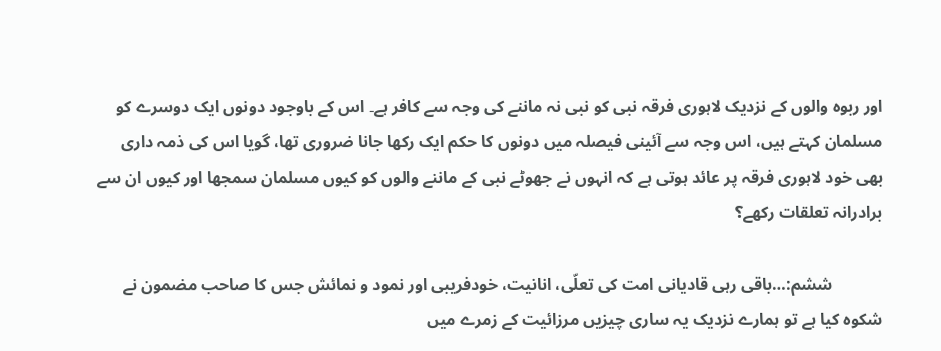اور ربوہ والوں کے نزدیک لاہوری فرقہ نبی کو نبی نہ ماننے کی وجہ سے کافر ہے۔ اس کے باوجود دونوں ایک دوسرے کو مسلمان کہتے ہیں، اس وجہ سے آئینی فیصلہ میں دونوں کا حکم ایک رکھا جانا ضروری تھا، گویا اس کی ذمہ داری بھی خود لاہوری فرقہ پر عائد ہوتی ہے کہ انہوں نے جھوٹے نبی کے ماننے والوں کو کیوں مسلمان سمجھا اور کیوں ان سے برادرانہ تعلقات رکھے؟

            ششم:…باقی رہی قادیانی امت کی تعلّی، انانیت، خودفریبی اور نمود و نمائش جس کا صاحب مضمون نے شکوہ کیا ہے تو ہمارے نزدیک یہ ساری چیزیں مرزائیت کے زمرے میں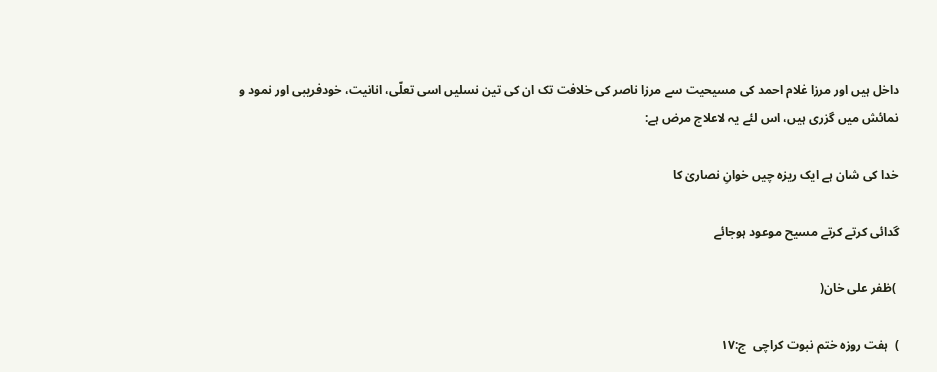داخل ہیں اور مرزا غلام احمد کی مسیحیت سے مرزا ناصر کی خلافت تک ان کی تین نسلیں اسی تعلّی، انانیت، خودفریبی اور نمود و نمائش میں گزری ہیں، اس لئے یہ لاعلاج مرض ہے:

خدا کی شان ہے ایک ریزہ چیں خوانِ نصاریٰ کا

گدائی کرتے کرتے مسیح موعود ہوجائے

 )ظفر علی خان(

)  ہفت روزہ ختم نبوت کراچی  ج:۱۷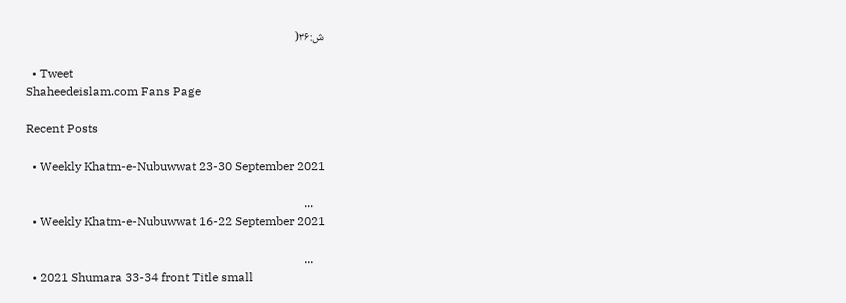ش:۳۶(

  • Tweet
Shaheedeislam.com Fans Page

Recent Posts

  • Weekly Khatm-e-Nubuwwat 23-30 September 2021

    ...
  • Weekly Khatm-e-Nubuwwat 16-22 September 2021

    ...
  • 2021 Shumara 33-34 front Title small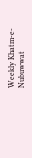Weekly Khatm-e-Nubuwwat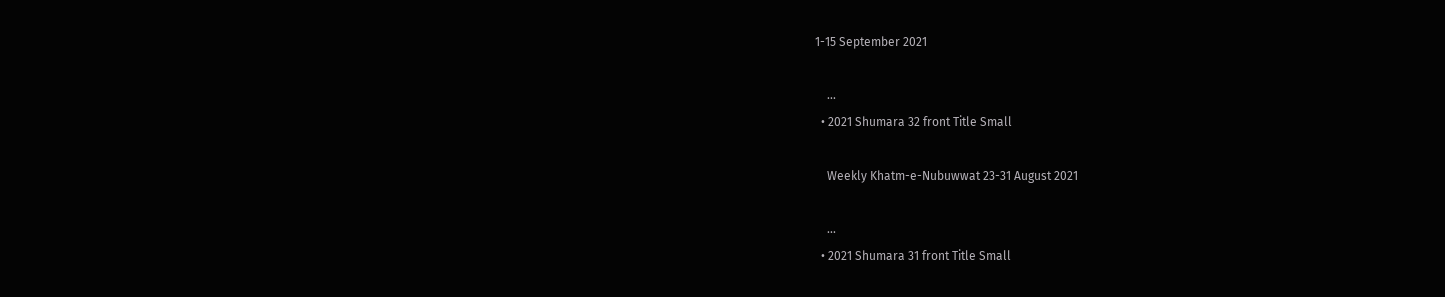1-15 September 2021

    ...
  • 2021 Shumara 32 front Title Small

    Weekly Khatm-e-Nubuwwat 23-31 August 2021

    ...
  • 2021 Shumara 31 front Title Small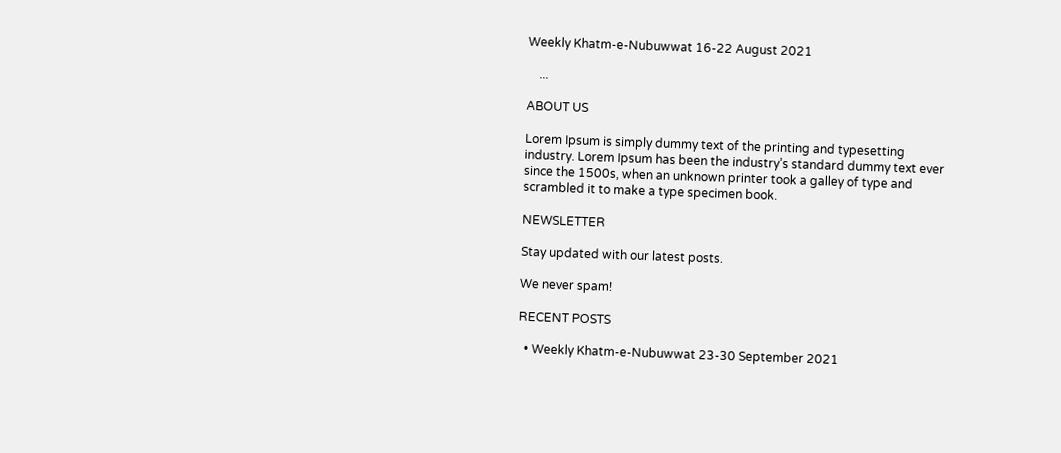Weekly Khatm-e-Nubuwwat 16-22 August 2021

    ...

ABOUT US

Lorem Ipsum is simply dummy text of the printing and typesetting industry. Lorem Ipsum has been the industry’s standard dummy text ever since the 1500s, when an unknown printer took a galley of type and scrambled it to make a type specimen book.

NEWSLETTER

Stay updated with our latest posts.

We never spam!

RECENT POSTS

  • Weekly Khatm-e-Nubuwwat 23-30 September 2021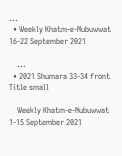...
  • Weekly Khatm-e-Nubuwwat 16-22 September 2021

    ...
  • 2021 Shumara 33-34 front Title small

    Weekly Khatm-e-Nubuwwat 1-15 September 2021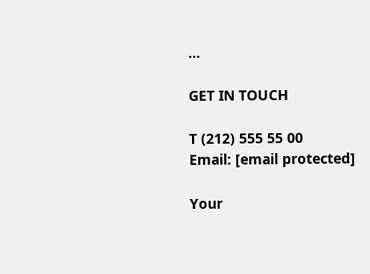...

GET IN TOUCH

T (212) 555 55 00
Email: [email protected]

Your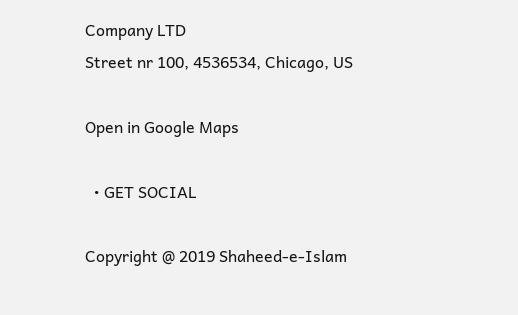Company LTD
Street nr 100, 4536534, Chicago, US

Open in Google Maps

  • GET SOCIAL

Copyright @ 2019 Shaheed-e-Islam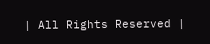| All Rights Reserved |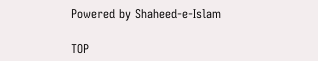Powered by Shaheed-e-Islam

TOP